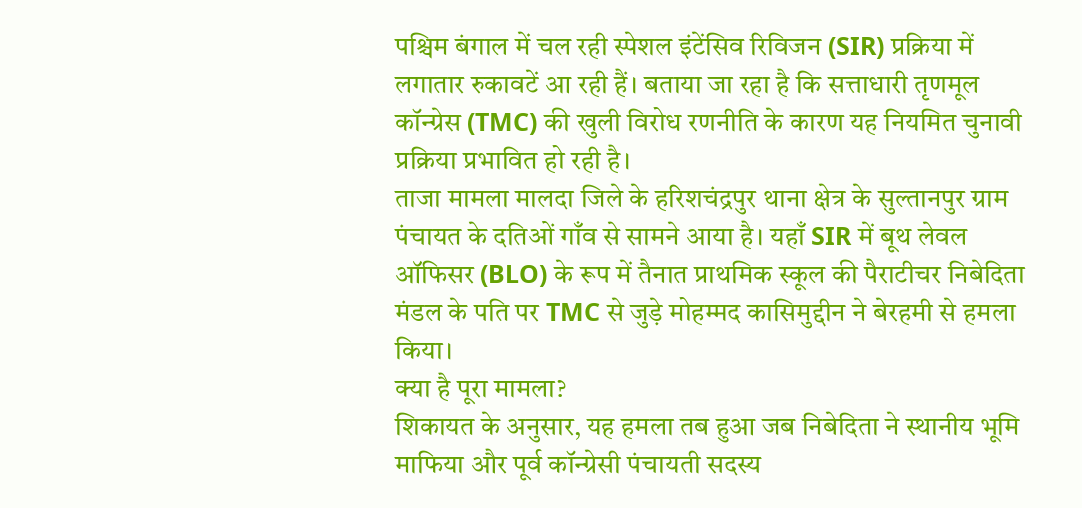पश्चिम बंगाल में चल रही स्पेशल इंटेंसिव रिविजन (SIR) प्रक्रिया में लगातार रुकावटें आ रही हैं। बताया जा रहा है कि सत्ताधारी तृणमूल कॉन्ग्रेस (TMC) की खुली विरोध रणनीति के कारण यह नियमित चुनावी प्रक्रिया प्रभावित हो रही है।
ताजा मामला मालदा जिले के हरिशचंद्रपुर थाना क्षेत्र के सुल्तानपुर ग्राम पंचायत के दतिओं गाँव से सामने आया है। यहाँ SIR में बूथ लेवल ऑफिसर (BLO) के रूप में तैनात प्राथमिक स्कूल की पैराटीचर निबेदिता मंडल के पति पर TMC से जुड़े मोहम्मद कासिमुद्दीन ने बेरहमी से हमला किया।
क्या है पूरा मामला?
शिकायत के अनुसार, यह हमला तब हुआ जब निबेदिता ने स्थानीय भूमि माफिया और पूर्व कॉन्ग्रेसी पंचायती सदस्य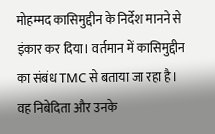मोहम्मद कासिमुद्दीन के निर्देश मानने से इंकार कर दिया। वर्तमान में कासिमुद्दीन का संबंध TMC से बताया जा रहा है।
वह निबेदिता और उनके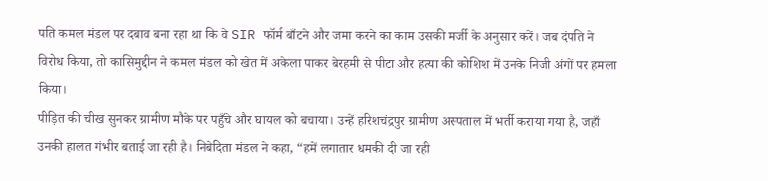पति कमल मंडल पर दबाव बना रहा था कि वे SIR फॉर्म बाँटने और जमा करने का काम उसकी मर्जी के अनुसार करें। जब दंपति ने विरोध किया, तो कासिमुद्दीन ने कमल मंडल को खेत में अकेला पाकर बेरहमी से पीटा और हत्या की कोशिश में उनके निजी अंगों पर हमला किया।
पीड़ित की चीख सुनकर ग्रामीण मौके पर पहुँचे और घायल को बचाया। उन्हें हरिशचंद्रपुर ग्रामीण अस्पताल में भर्ती कराया गया है, जहाँ उनकी हालत गंभीर बताई जा रही है। निबेदिता मंडल ने कहा, “हमें लगातार धमकी दी जा रही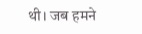थी। जब हमने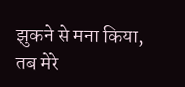झुकने से मना किया, तब मेरे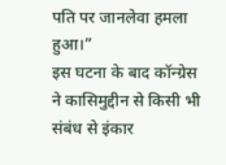पति पर जानलेवा हमला हुआ।”
इस घटना के बाद कॉन्ग्रेस ने कासिमुद्दीन से किसी भी संबंध से इंकार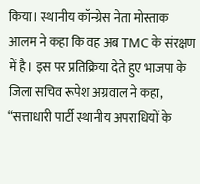किया। स्थानीय कॉन्ग्रेस नेता मोस्ताक आलम ने कहा कि वह अब TMC के संरक्षण में है। इस पर प्रतिक्रिया देते हुए भाजपा के जिला सचिव रूपेश अग्रवाल ने कहा, “सत्ताधारी पार्टी स्थानीय अपराधियों के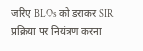जरिए BLOs को डराकर SIR प्रक्रिया पर नियंत्रण करना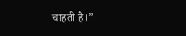चाहती है।”